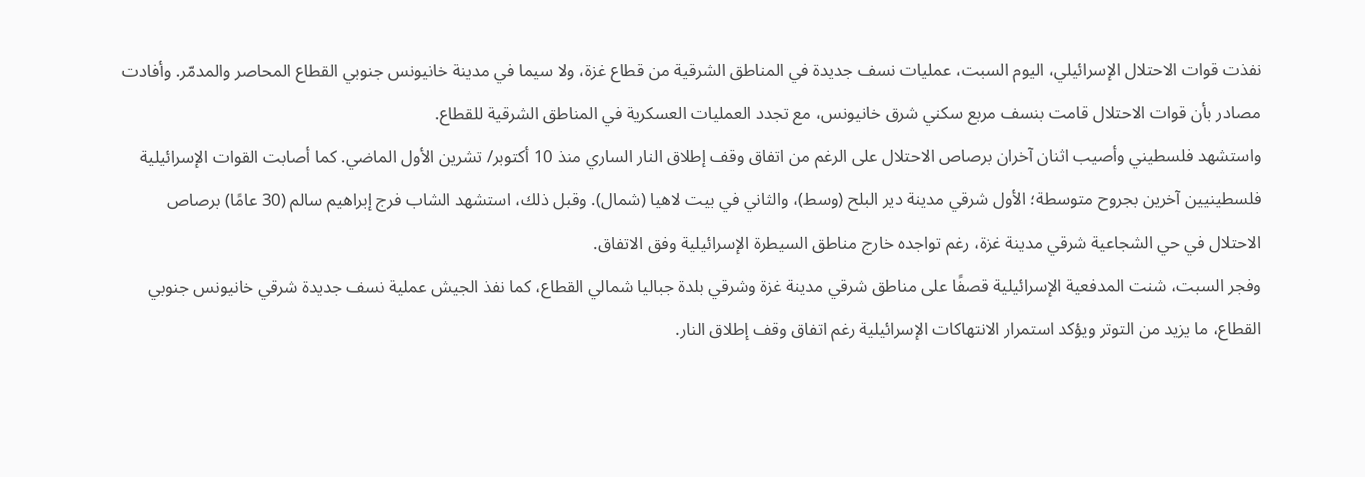نفذت قوات الاحتلال الإسرائيلي، اليوم السبت، عمليات نسف جديدة في المناطق الشرقية من قطاع غزة، ولا سيما في مدينة خانيونس جنوبي القطاع المحاصر والمدمّر. وأفادت مصادر بأن قوات الاحتلال قامت بنسف مربع سكني شرق خانيونس، مع تجدد العمليات العسكرية في المناطق الشرقية للقطاع.
واستشهد فلسطيني وأصيب اثنان آخران برصاص الاحتلال على الرغم من اتفاق وقف إطلاق النار الساري منذ 10 أكتوبر/ تشرين الأول الماضي. كما أصابت القوات الإسرائيلية فلسطينيين آخرين بجروح متوسطة؛ الأول شرقي مدينة دير البلح (وسط)، والثاني في بيت لاهيا (شمال). وقبل ذلك، استشهد الشاب فرج إبراهيم سالم (30 عامًا) برصاص الاحتلال في حي الشجاعية شرقي مدينة غزة، رغم تواجده خارج مناطق السيطرة الإسرائيلية وفق الاتفاق.
وفجر السبت، شنت المدفعية الإسرائيلية قصفًا على مناطق شرقي مدينة غزة وشرقي بلدة جباليا شمالي القطاع، كما نفذ الجيش عملية نسف جديدة شرقي خانيونس جنوبي القطاع، ما يزيد من التوتر ويؤكد استمرار الانتهاكات الإسرائيلية رغم اتفاق وقف إطلاق النار.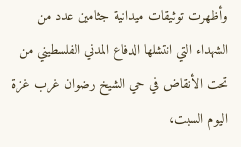وأظهرت توثيقات ميدانية جثامين عدد من الشهداء التي انتشلها الدفاع المدني الفلسطيني من تحت الأنقاض في حي الشيخ رضوان غرب غزة اليوم السبت،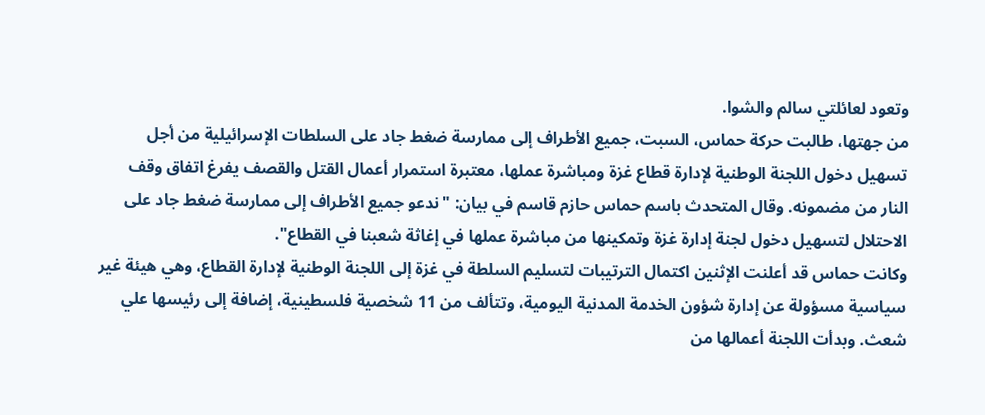وتعود لعائلتي سالم والشوا.
من جهتها، طالبت حركة حماس، السبت، جميع الأطراف إلى ممارسة ضغط جاد على السلطات الإسرائيلية من أجل تسهيل دخول اللجنة الوطنية لإدارة قطاع غزة ومباشرة عملها، معتبرة استمرار أعمال القتل والقصف يفرغ اتفاق وقف النار من مضمونه. وقال المتحدث باسم حماس حازم قاسم في بيان: "ندعو جميع الأطراف إلى ممارسة ضغط جاد على الاحتلال لتسهيل دخول لجنة إدارة غزة وتمكينها من مباشرة عملها في إغاثة شعبنا في القطاع".
وكانت حماس قد أعلنت الإثنين اكتمال الترتيبات لتسليم السلطة في غزة إلى اللجنة الوطنية لإدارة القطاع، وهي هيئة غير سياسية مسؤولة عن إدارة شؤون الخدمة المدنية اليومية، وتتألف من 11 شخصية فلسطينية، إضافة إلى رئيسها علي شعث. وبدأت اللجنة أعمالها من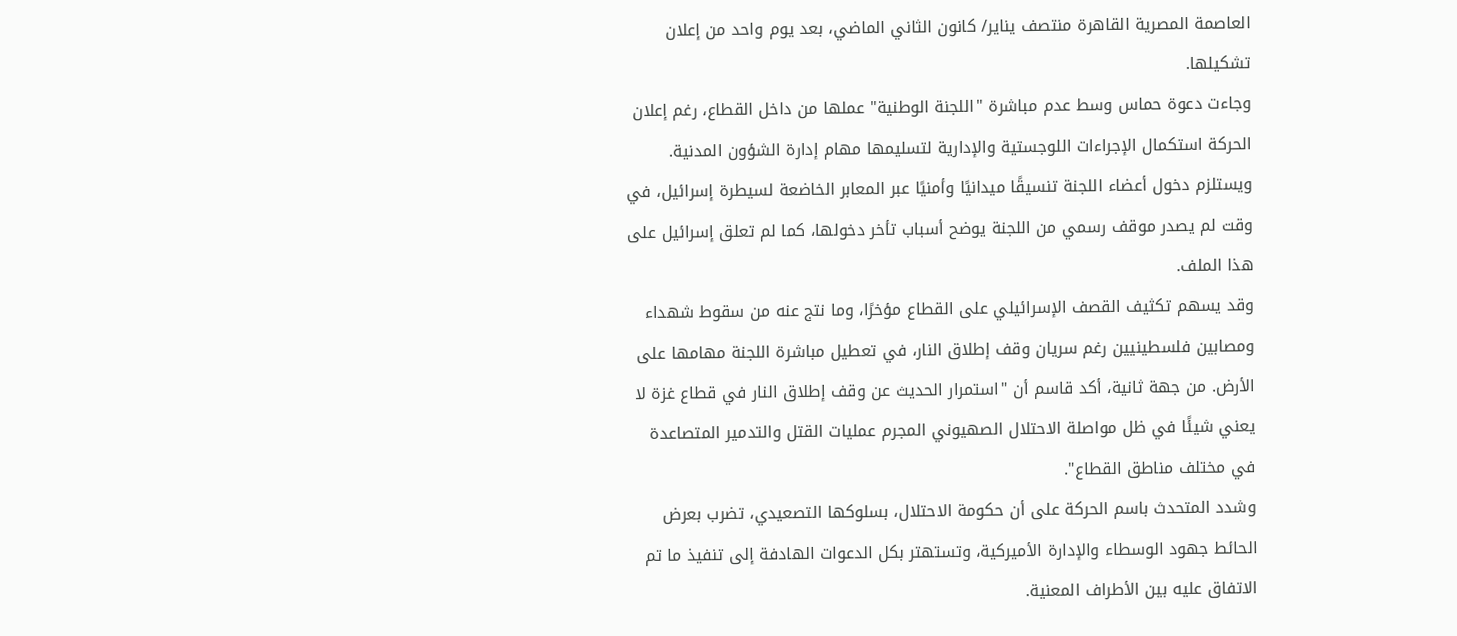العاصمة المصرية القاهرة منتصف يناير/ كانون الثاني الماضي، بعد يوم واحد من إعلان تشكيلها.
وجاءت دعوة حماس وسط عدم مباشرة "اللجنة الوطنية" عملها من داخل القطاع، رغم إعلان الحركة استكمال الإجراءات اللوجستية والإدارية لتسليمها مهام إدارة الشؤون المدنية. ويستلزم دخول أعضاء اللجنة تنسيقًا ميدانيًا وأمنيًا عبر المعابر الخاضعة لسيطرة إسرائيل، في وقت لم يصدر موقف رسمي من اللجنة يوضح أسباب تأخر دخولها، كما لم تعلق إسرائيل على هذا الملف.
وقد يسهم تكثيف القصف الإسرائيلي على القطاع مؤخرًا، وما نتج عنه من سقوط شهداء ومصابين فلسطينيين رغم سريان وقف إطلاق النار، في تعطيل مباشرة اللجنة مهامها على الأرض. من جهة ثانية، أكد قاسم أن "استمرار الحديث عن وقف إطلاق النار في قطاع غزة لا يعني شيئًا في ظل مواصلة الاحتلال الصهيوني المجرم عمليات القتل والتدمير المتصاعدة في مختلف مناطق القطاع".
وشدد المتحدث باسم الحركة على أن حكومة الاحتلال، بسلوكها التصعيدي، تضرب بعرض الحائط جهود الوسطاء والإدارة الأميركية، وتستهتر بكل الدعوات الهادفة إلى تنفيذ ما تم الاتفاق عليه بين الأطراف المعنية.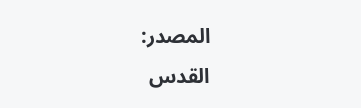المصدر:
القدس